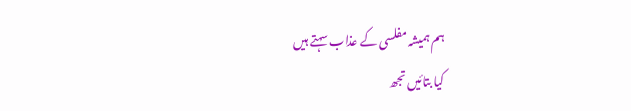ہم ہمیشہ مفلسی کے عذاب سہتے ہیں
کیا بتائیں تجھ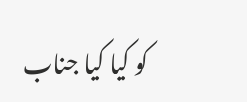کو کیا کیا جناب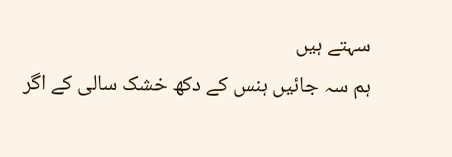سہتے ہیں
ہم سہ جائیں ہنس کے دکھ خشک سالی کے اگر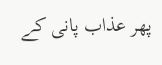پھر عذاب پانی کے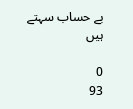بے حساب سہتے ہیں

0
93